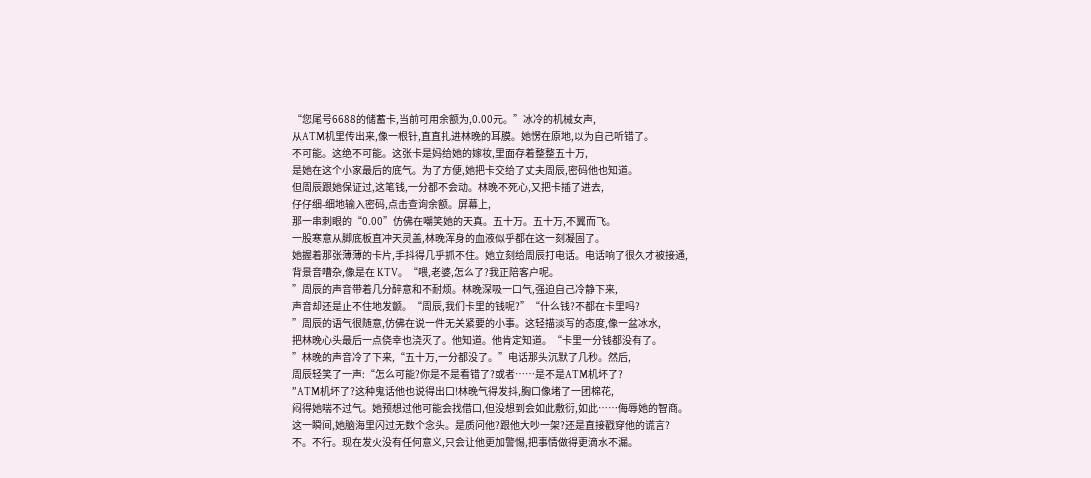“您尾号6688的储蓄卡,当前可用余额为,0.00元。”冰冷的机械女声,
从ATM机里传出来,像一根针,直直扎进林晚的耳膜。她愣在原地,以为自己听错了。
不可能。这绝不可能。这张卡是妈给她的嫁妆,里面存着整整五十万,
是她在这个小家最后的底气。为了方便,她把卡交给了丈夫周辰,密码他也知道。
但周辰跟她保证过,这笔钱,一分都不会动。林晚不死心,又把卡插了进去,
仔仔细-细地输入密码,点击查询余额。屏幕上,
那一串刺眼的“0.00”仿佛在嘲笑她的天真。五十万。五十万,不翼而飞。
一股寒意从脚底板直冲天灵盖,林晚浑身的血液似乎都在这一刻凝固了。
她握着那张薄薄的卡片,手抖得几乎抓不住。她立刻给周辰打电话。电话响了很久才被接通,
背景音嘈杂,像是在 KTV。“喂,老婆,怎么了?我正陪客户呢。
”周辰的声音带着几分醉意和不耐烦。林晚深吸一口气,强迫自己冷静下来,
声音却还是止不住地发颤。“周辰,我们卡里的钱呢?”“什么钱?不都在卡里吗?
”周辰的语气很随意,仿佛在说一件无关紧要的小事。这轻描淡写的态度,像一盆冰水,
把林晚心头最后一点侥幸也浇灭了。他知道。他肯定知道。“卡里一分钱都没有了。
”林晚的声音冷了下来,“五十万,一分都没了。”电话那头沉默了几秒。然后,
周辰轻笑了一声:“怎么可能?你是不是看错了?或者……是不是ATM机坏了?
”ATM机坏了?这种鬼话他也说得出口!林晚气得发抖,胸口像堵了一团棉花,
闷得她喘不过气。她预想过他可能会找借口,但没想到会如此敷衍,如此……侮辱她的智商。
这一瞬间,她脑海里闪过无数个念头。是质问他?跟他大吵一架?还是直接戳穿他的谎言?
不。不行。现在发火没有任何意义,只会让他更加警惕,把事情做得更滴水不漏。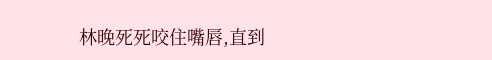林晚死死咬住嘴唇,直到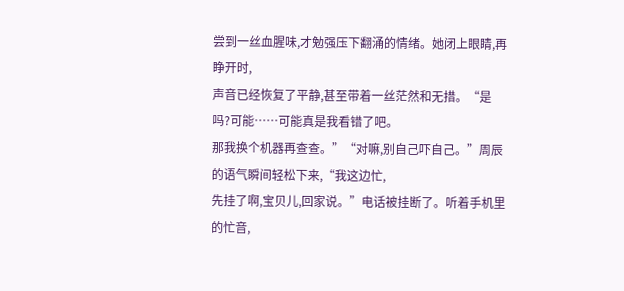尝到一丝血腥味,才勉强压下翻涌的情绪。她闭上眼睛,再睁开时,
声音已经恢复了平静,甚至带着一丝茫然和无措。“是吗?可能……可能真是我看错了吧。
那我换个机器再查查。”“对嘛,别自己吓自己。”周辰的语气瞬间轻松下来,“我这边忙,
先挂了啊,宝贝儿,回家说。”电话被挂断了。听着手机里的忙音,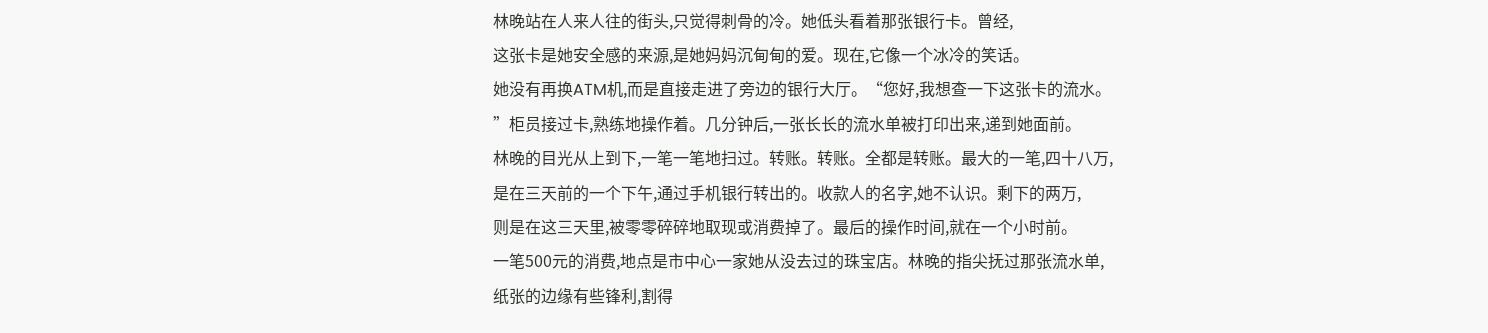林晚站在人来人往的街头,只觉得刺骨的冷。她低头看着那张银行卡。曾经,
这张卡是她安全感的来源,是她妈妈沉甸甸的爱。现在,它像一个冰冷的笑话。
她没有再换ATM机,而是直接走进了旁边的银行大厅。“您好,我想查一下这张卡的流水。
”柜员接过卡,熟练地操作着。几分钟后,一张长长的流水单被打印出来,递到她面前。
林晚的目光从上到下,一笔一笔地扫过。转账。转账。全都是转账。最大的一笔,四十八万,
是在三天前的一个下午,通过手机银行转出的。收款人的名字,她不认识。剩下的两万,
则是在这三天里,被零零碎碎地取现或消费掉了。最后的操作时间,就在一个小时前。
一笔500元的消费,地点是市中心一家她从没去过的珠宝店。林晚的指尖抚过那张流水单,
纸张的边缘有些锋利,割得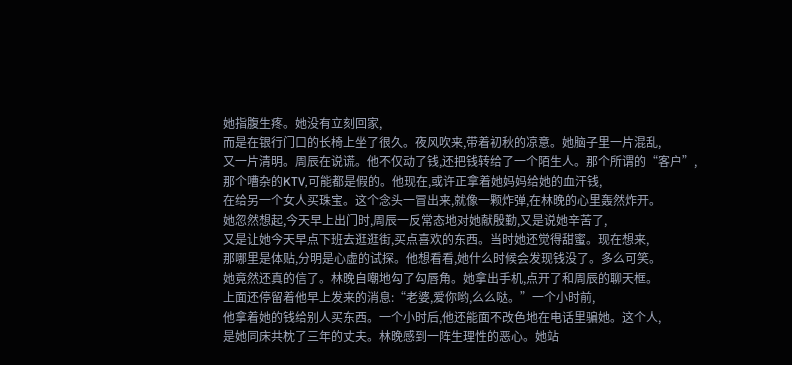她指腹生疼。她没有立刻回家,
而是在银行门口的长椅上坐了很久。夜风吹来,带着初秋的凉意。她脑子里一片混乱,
又一片清明。周辰在说谎。他不仅动了钱,还把钱转给了一个陌生人。那个所谓的“客户”,
那个嘈杂的KTV,可能都是假的。他现在,或许正拿着她妈妈给她的血汗钱,
在给另一个女人买珠宝。这个念头一冒出来,就像一颗炸弹,在林晚的心里轰然炸开。
她忽然想起,今天早上出门时,周辰一反常态地对她献殷勤,又是说她辛苦了,
又是让她今天早点下班去逛逛街,买点喜欢的东西。当时她还觉得甜蜜。现在想来,
那哪里是体贴,分明是心虚的试探。他想看看,她什么时候会发现钱没了。多么可笑。
她竟然还真的信了。林晚自嘲地勾了勾唇角。她拿出手机,点开了和周辰的聊天框。
上面还停留着他早上发来的消息:“老婆,爱你哟,么么哒。”一个小时前,
他拿着她的钱给别人买东西。一个小时后,他还能面不改色地在电话里骗她。这个人,
是她同床共枕了三年的丈夫。林晚感到一阵生理性的恶心。她站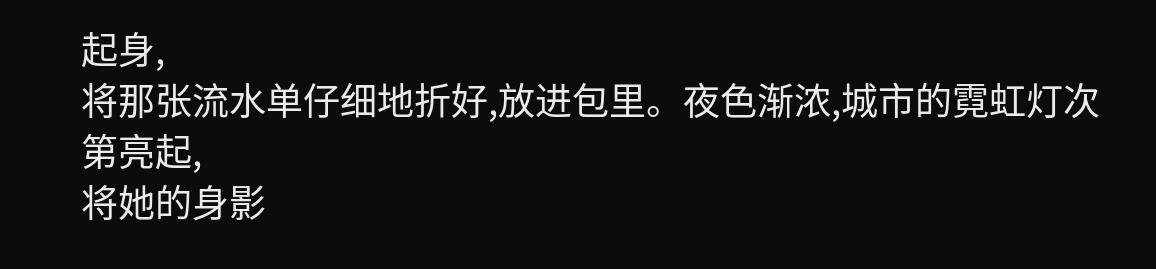起身,
将那张流水单仔细地折好,放进包里。夜色渐浓,城市的霓虹灯次第亮起,
将她的身影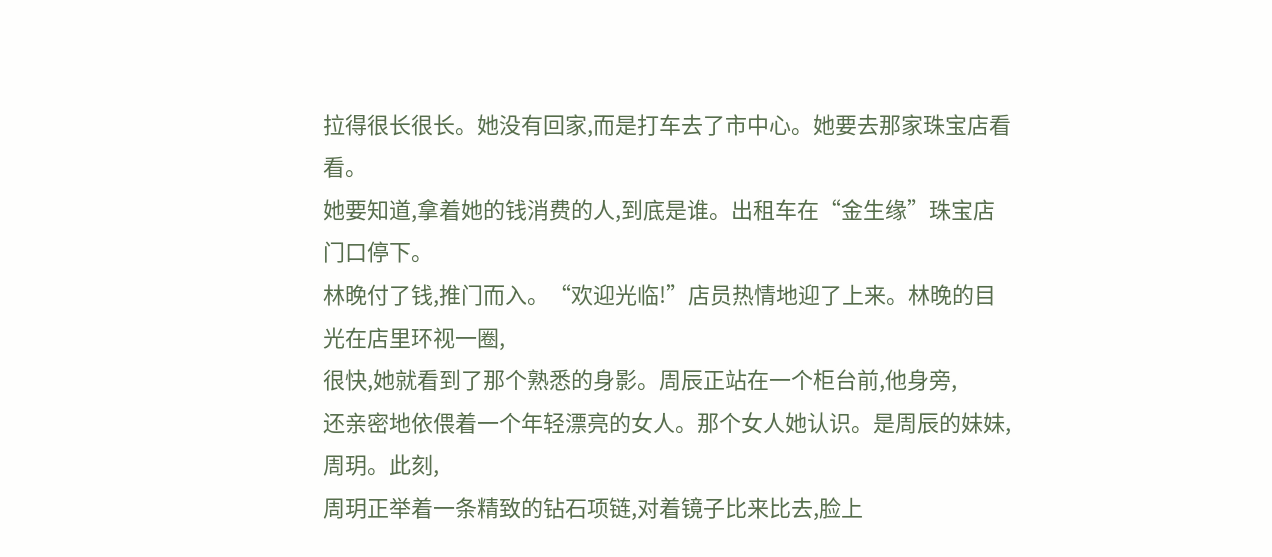拉得很长很长。她没有回家,而是打车去了市中心。她要去那家珠宝店看看。
她要知道,拿着她的钱消费的人,到底是谁。出租车在“金生缘”珠宝店门口停下。
林晚付了钱,推门而入。“欢迎光临!”店员热情地迎了上来。林晚的目光在店里环视一圈,
很快,她就看到了那个熟悉的身影。周辰正站在一个柜台前,他身旁,
还亲密地依偎着一个年轻漂亮的女人。那个女人她认识。是周辰的妹妹,周玥。此刻,
周玥正举着一条精致的钻石项链,对着镜子比来比去,脸上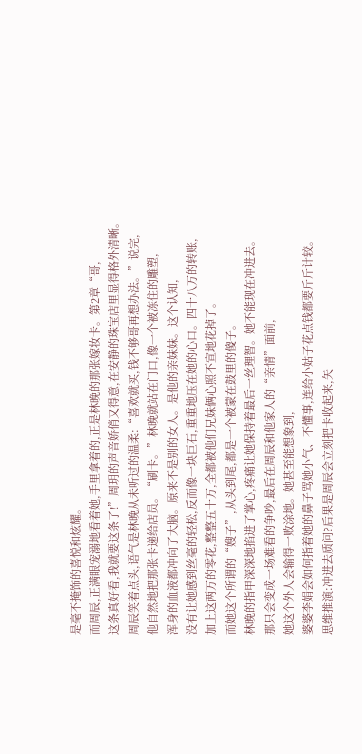是毫不掩饰的喜悦和炫耀。
而周辰,正满眼宠溺地看着她,手里拿着的,正是林晚的那张嫁妆卡。第2章“哥,
这条真好看,我就要这条了!”周玥的声音娇俏又得意,在安静的珠宝店里显得格外清晰。
周辰笑着点头,语气是林晚从未听过的温柔:“喜欢就买,钱不够哥再想办法。”说完,
他自然地把那张卡递给店员。“刷卡。”林晚就站在门口,像一个被冻住的雕塑,
浑身的血液都冲向了大脑。原来不是别的女人。是他的亲妹妹。这个认知,
没有让她感到丝毫的轻松,反而像一块巨石,重重地压在她的心口。四十八万的转账,
加上这两万的零花,整整五十万,全都被他们兄妹俩心照不宣地花掉了。
而她这个所谓的“嫂子”,从头到尾,都是一个被蒙在鼓里的傻子。
林晚的指甲深深地掐进了掌心,疼痛让她保持着最后一丝理智。她不能现在冲进去。
那只会变成一场难看的争吵,最后在周辰和他家人的“亲情”面前,
她这个外人会输得一败涂地。她甚至能想象到,
婆婆李娟会如何指着她的鼻子骂她小气、不懂事,连给小姑子花点钱都要斤斤计较。
思维推演:冲进去质问?后果是周辰会立刻把卡收起来,矢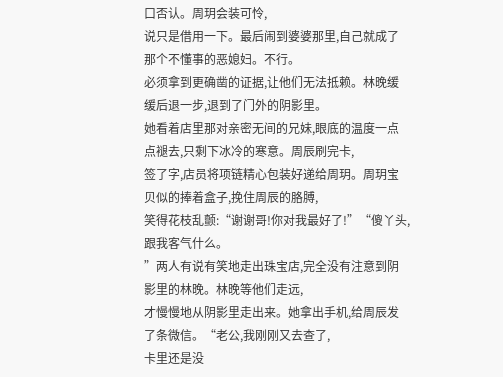口否认。周玥会装可怜,
说只是借用一下。最后闹到婆婆那里,自己就成了那个不懂事的恶媳妇。不行。
必须拿到更确凿的证据,让他们无法抵赖。林晚缓缓后退一步,退到了门外的阴影里。
她看着店里那对亲密无间的兄妹,眼底的温度一点点褪去,只剩下冰冷的寒意。周辰刷完卡,
签了字,店员将项链精心包装好递给周玥。周玥宝贝似的捧着盒子,挽住周辰的胳膊,
笑得花枝乱颤:“谢谢哥!你对我最好了!”“傻丫头,跟我客气什么。
”两人有说有笑地走出珠宝店,完全没有注意到阴影里的林晚。林晚等他们走远,
才慢慢地从阴影里走出来。她拿出手机,给周辰发了条微信。“老公,我刚刚又去查了,
卡里还是没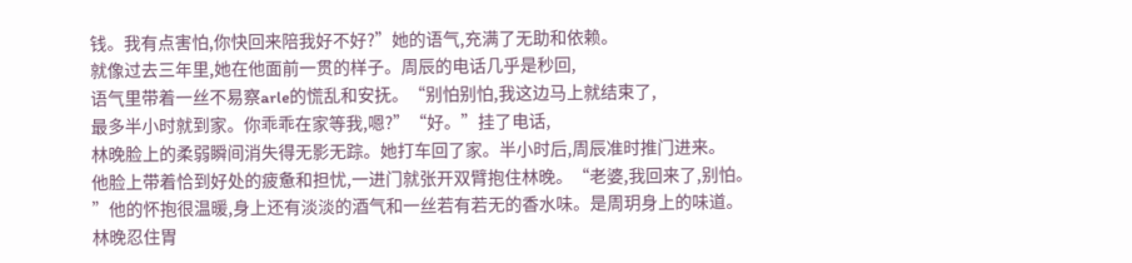钱。我有点害怕,你快回来陪我好不好?”她的语气,充满了无助和依赖。
就像过去三年里,她在他面前一贯的样子。周辰的电话几乎是秒回,
语气里带着一丝不易察arle的慌乱和安抚。“别怕别怕,我这边马上就结束了,
最多半小时就到家。你乖乖在家等我,嗯?”“好。”挂了电话,
林晚脸上的柔弱瞬间消失得无影无踪。她打车回了家。半小时后,周辰准时推门进来。
他脸上带着恰到好处的疲惫和担忧,一进门就张开双臂抱住林晚。“老婆,我回来了,别怕。
”他的怀抱很温暖,身上还有淡淡的酒气和一丝若有若无的香水味。是周玥身上的味道。
林晚忍住胃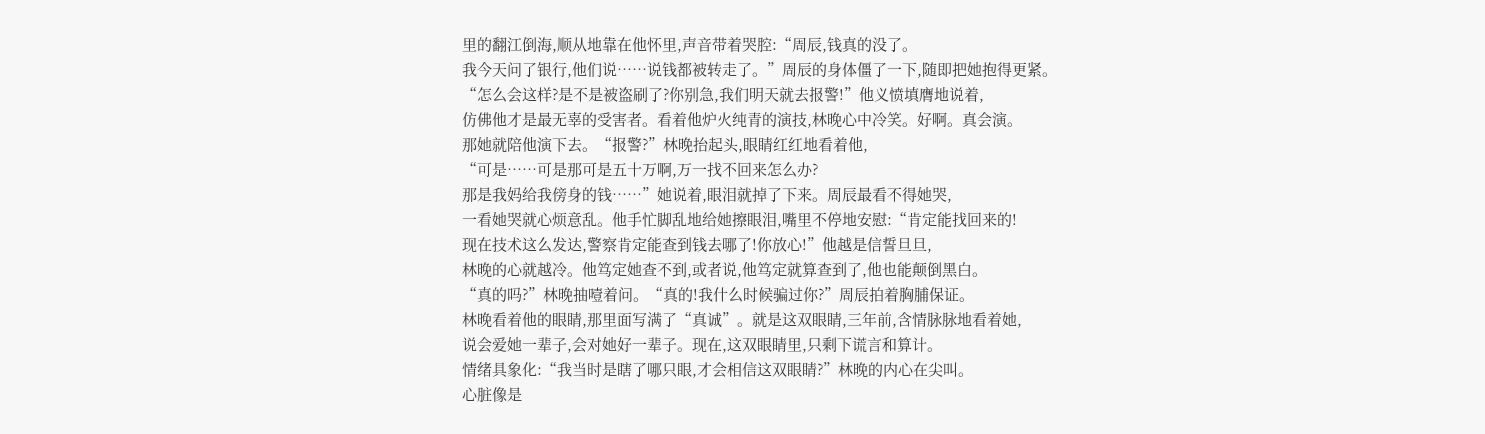里的翻江倒海,顺从地靠在他怀里,声音带着哭腔:“周辰,钱真的没了。
我今天问了银行,他们说……说钱都被转走了。”周辰的身体僵了一下,随即把她抱得更紧。
“怎么会这样?是不是被盗刷了?你别急,我们明天就去报警!”他义愤填膺地说着,
仿佛他才是最无辜的受害者。看着他炉火纯青的演技,林晚心中冷笑。好啊。真会演。
那她就陪他演下去。“报警?”林晚抬起头,眼睛红红地看着他,
“可是……可是那可是五十万啊,万一找不回来怎么办?
那是我妈给我傍身的钱……”她说着,眼泪就掉了下来。周辰最看不得她哭,
一看她哭就心烦意乱。他手忙脚乱地给她擦眼泪,嘴里不停地安慰:“肯定能找回来的!
现在技术这么发达,警察肯定能查到钱去哪了!你放心!”他越是信誓旦旦,
林晚的心就越冷。他笃定她查不到,或者说,他笃定就算查到了,他也能颠倒黑白。
“真的吗?”林晚抽噎着问。“真的!我什么时候骗过你?”周辰拍着胸脯保证。
林晚看着他的眼睛,那里面写满了“真诚”。就是这双眼睛,三年前,含情脉脉地看着她,
说会爱她一辈子,会对她好一辈子。现在,这双眼睛里,只剩下谎言和算计。
情绪具象化:“我当时是瞎了哪只眼,才会相信这双眼睛?”林晚的内心在尖叫。
心脏像是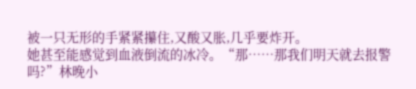被一只无形的手紧紧攥住,又酸又胀,几乎要炸开。
她甚至能感觉到血液倒流的冰冷。“那……那我们明天就去报警吗?”林晚小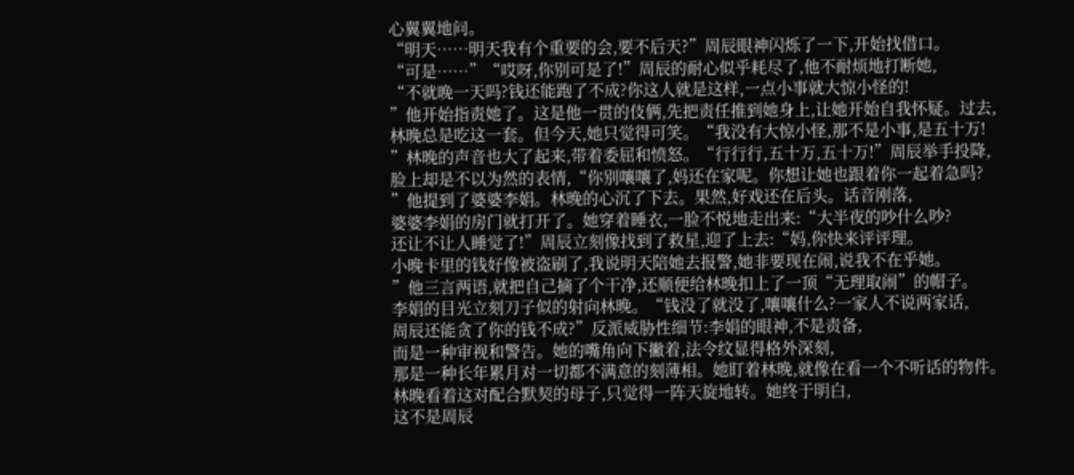心翼翼地问。
“明天……明天我有个重要的会,要不后天?”周辰眼神闪烁了一下,开始找借口。
“可是……”“哎呀,你别可是了!”周辰的耐心似乎耗尽了,他不耐烦地打断她,
“不就晚一天吗?钱还能跑了不成?你这人就是这样,一点小事就大惊小怪的!
”他开始指责她了。这是他一贯的伎俩,先把责任推到她身上,让她开始自我怀疑。过去,
林晚总是吃这一套。但今天,她只觉得可笑。“我没有大惊小怪,那不是小事,是五十万!
”林晚的声音也大了起来,带着委屈和愤怒。“行行行,五十万,五十万!”周辰举手投降,
脸上却是不以为然的表情,“你别嚷嚷了,妈还在家呢。你想让她也跟着你一起着急吗?
”他提到了婆婆李娟。林晚的心沉了下去。果然,好戏还在后头。话音刚落,
婆婆李娟的房门就打开了。她穿着睡衣,一脸不悦地走出来:“大半夜的吵什么吵?
还让不让人睡觉了!”周辰立刻像找到了救星,迎了上去:“妈,你快来评评理。
小晚卡里的钱好像被盗刷了,我说明天陪她去报警,她非要现在闹,说我不在乎她。
”他三言两语,就把自己摘了个干净,还顺便给林晚扣上了一顶“无理取闹”的帽子。
李娟的目光立刻刀子似的射向林晚。“钱没了就没了,嚷嚷什么?一家人不说两家话,
周辰还能贪了你的钱不成?”反派威胁性细节:李娟的眼神,不是责备,
而是一种审视和警告。她的嘴角向下撇着,法令纹显得格外深刻,
那是一种长年累月对一切都不满意的刻薄相。她盯着林晚,就像在看一个不听话的物件。
林晚看着这对配合默契的母子,只觉得一阵天旋地转。她终于明白,
这不是周辰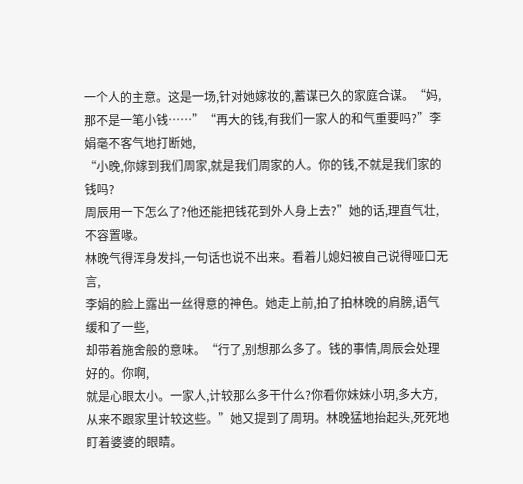一个人的主意。这是一场,针对她嫁妆的,蓄谋已久的家庭合谋。“妈,
那不是一笔小钱……”“再大的钱,有我们一家人的和气重要吗?”李娟毫不客气地打断她,
“小晚,你嫁到我们周家,就是我们周家的人。你的钱,不就是我们家的钱吗?
周辰用一下怎么了?他还能把钱花到外人身上去?”她的话,理直气壮,不容置喙。
林晚气得浑身发抖,一句话也说不出来。看着儿媳妇被自己说得哑口无言,
李娟的脸上露出一丝得意的神色。她走上前,拍了拍林晚的肩膀,语气缓和了一些,
却带着施舍般的意味。“行了,别想那么多了。钱的事情,周辰会处理好的。你啊,
就是心眼太小。一家人,计较那么多干什么?你看你妹妹小玥,多大方,
从来不跟家里计较这些。”她又提到了周玥。林晚猛地抬起头,死死地盯着婆婆的眼睛。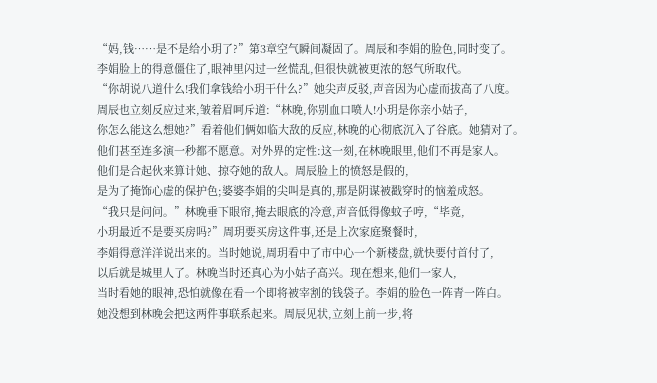“妈,钱……是不是给小玥了?”第3章空气瞬间凝固了。周辰和李娟的脸色,同时变了。
李娟脸上的得意僵住了,眼神里闪过一丝慌乱,但很快就被更浓的怒气所取代。
“你胡说八道什么!我们拿钱给小玥干什么?”她尖声反驳,声音因为心虚而拔高了八度。
周辰也立刻反应过来,皱着眉呵斥道:“林晚,你别血口喷人!小玥是你亲小姑子,
你怎么能这么想她?”看着他们俩如临大敌的反应,林晚的心彻底沉入了谷底。她猜对了。
他们甚至连多演一秒都不愿意。对外界的定性:这一刻,在林晚眼里,他们不再是家人。
他们是合起伙来算计她、掠夺她的敌人。周辰脸上的愤怒是假的,
是为了掩饰心虚的保护色;婆婆李娟的尖叫是真的,那是阴谋被戳穿时的恼羞成怒。
“我只是问问。”林晚垂下眼帘,掩去眼底的冷意,声音低得像蚊子哼,“毕竟,
小玥最近不是要买房吗?”周玥要买房这件事,还是上次家庭聚餐时,
李娟得意洋洋说出来的。当时她说,周玥看中了市中心一个新楼盘,就快要付首付了,
以后就是城里人了。林晚当时还真心为小姑子高兴。现在想来,他们一家人,
当时看她的眼神,恐怕就像在看一个即将被宰割的钱袋子。李娟的脸色一阵青一阵白。
她没想到林晚会把这两件事联系起来。周辰见状,立刻上前一步,将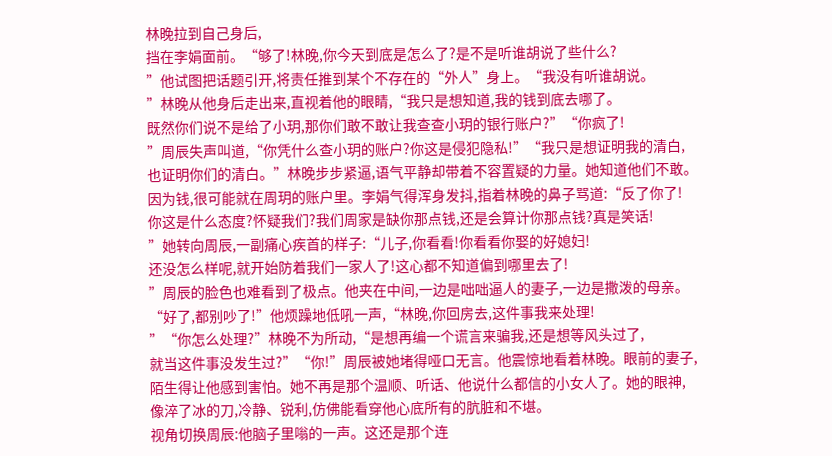林晚拉到自己身后,
挡在李娟面前。“够了!林晚,你今天到底是怎么了?是不是听谁胡说了些什么?
”他试图把话题引开,将责任推到某个不存在的“外人”身上。“我没有听谁胡说。
”林晚从他身后走出来,直视着他的眼睛,“我只是想知道,我的钱到底去哪了。
既然你们说不是给了小玥,那你们敢不敢让我查查小玥的银行账户?”“你疯了!
”周辰失声叫道,“你凭什么查小玥的账户?你这是侵犯隐私!”“我只是想证明我的清白,
也证明你们的清白。”林晚步步紧逼,语气平静却带着不容置疑的力量。她知道他们不敢。
因为钱,很可能就在周玥的账户里。李娟气得浑身发抖,指着林晚的鼻子骂道:“反了你了!
你这是什么态度?怀疑我们?我们周家是缺你那点钱,还是会算计你那点钱?真是笑话!
”她转向周辰,一副痛心疾首的样子:“儿子,你看看!你看看你娶的好媳妇!
还没怎么样呢,就开始防着我们一家人了!这心都不知道偏到哪里去了!
”周辰的脸色也难看到了极点。他夹在中间,一边是咄咄逼人的妻子,一边是撒泼的母亲。
“好了,都别吵了!”他烦躁地低吼一声,“林晚,你回房去,这件事我来处理!
”“你怎么处理?”林晚不为所动,“是想再编一个谎言来骗我,还是想等风头过了,
就当这件事没发生过?”“你!”周辰被她堵得哑口无言。他震惊地看着林晚。眼前的妻子,
陌生得让他感到害怕。她不再是那个温顺、听话、他说什么都信的小女人了。她的眼神,
像淬了冰的刀,冷静、锐利,仿佛能看穿他心底所有的肮脏和不堪。
视角切换周辰:他脑子里嗡的一声。这还是那个连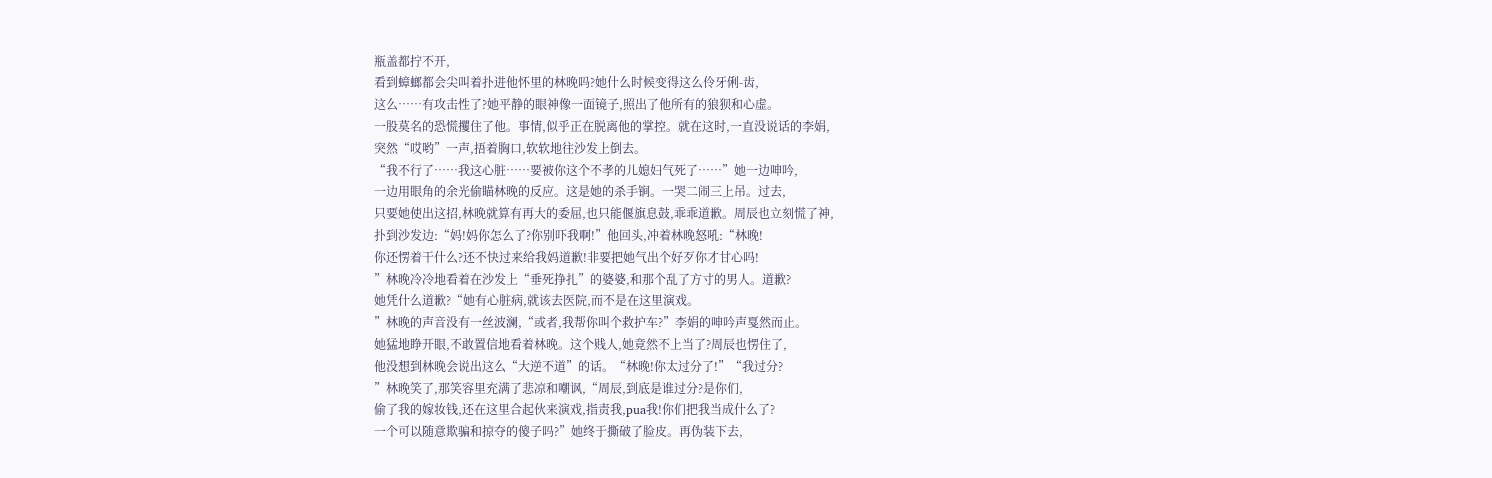瓶盖都拧不开,
看到蟑螂都会尖叫着扑进他怀里的林晚吗?她什么时候变得这么伶牙俐-齿,
这么……有攻击性了?她平静的眼神像一面镜子,照出了他所有的狼狈和心虚。
一股莫名的恐慌攫住了他。事情,似乎正在脱离他的掌控。就在这时,一直没说话的李娟,
突然“哎哟”一声,捂着胸口,软软地往沙发上倒去。
“我不行了……我这心脏……要被你这个不孝的儿媳妇气死了……”她一边呻吟,
一边用眼角的余光偷瞄林晚的反应。这是她的杀手锏。一哭二闹三上吊。过去,
只要她使出这招,林晚就算有再大的委屈,也只能偃旗息鼓,乖乖道歉。周辰也立刻慌了神,
扑到沙发边:“妈!妈你怎么了?你别吓我啊!”他回头,冲着林晚怒吼:“林晚!
你还愣着干什么?还不快过来给我妈道歉!非要把她气出个好歹你才甘心吗!
”林晚冷冷地看着在沙发上“垂死挣扎”的婆婆,和那个乱了方寸的男人。道歉?
她凭什么道歉?“她有心脏病,就该去医院,而不是在这里演戏。
”林晚的声音没有一丝波澜,“或者,我帮你叫个救护车?”李娟的呻吟声戛然而止。
她猛地睁开眼,不敢置信地看着林晚。这个贱人,她竟然不上当了?周辰也愣住了,
他没想到林晚会说出这么“大逆不道”的话。“林晚!你太过分了!”“我过分?
”林晚笑了,那笑容里充满了悲凉和嘲讽,“周辰,到底是谁过分?是你们,
偷了我的嫁妆钱,还在这里合起伙来演戏,指责我,pua我!你们把我当成什么了?
一个可以随意欺骗和掠夺的傻子吗?”她终于撕破了脸皮。再伪装下去,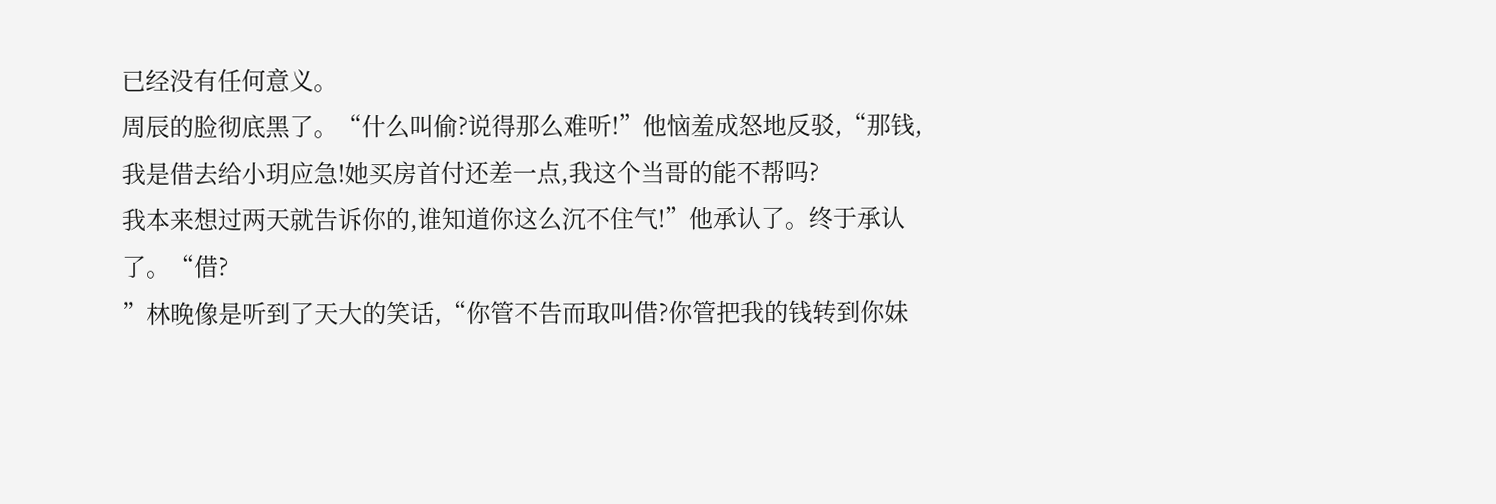已经没有任何意义。
周辰的脸彻底黑了。“什么叫偷?说得那么难听!”他恼羞成怒地反驳,“那钱,
我是借去给小玥应急!她买房首付还差一点,我这个当哥的能不帮吗?
我本来想过两天就告诉你的,谁知道你这么沉不住气!”他承认了。终于承认了。“借?
”林晚像是听到了天大的笑话,“你管不告而取叫借?你管把我的钱转到你妹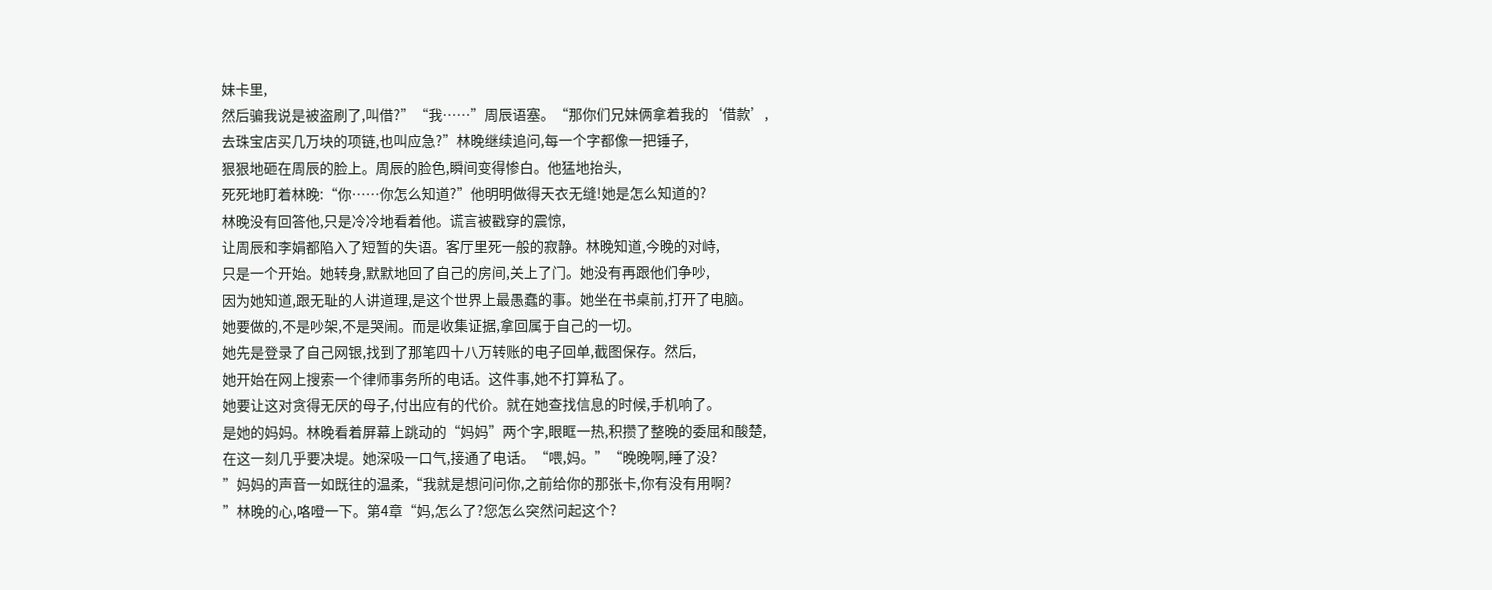妹卡里,
然后骗我说是被盗刷了,叫借?”“我……”周辰语塞。“那你们兄妹俩拿着我的‘借款’,
去珠宝店买几万块的项链,也叫应急?”林晚继续追问,每一个字都像一把锤子,
狠狠地砸在周辰的脸上。周辰的脸色,瞬间变得惨白。他猛地抬头,
死死地盯着林晚:“你……你怎么知道?”他明明做得天衣无缝!她是怎么知道的?
林晚没有回答他,只是冷冷地看着他。谎言被戳穿的震惊,
让周辰和李娟都陷入了短暂的失语。客厅里死一般的寂静。林晚知道,今晚的对峙,
只是一个开始。她转身,默默地回了自己的房间,关上了门。她没有再跟他们争吵,
因为她知道,跟无耻的人讲道理,是这个世界上最愚蠢的事。她坐在书桌前,打开了电脑。
她要做的,不是吵架,不是哭闹。而是收集证据,拿回属于自己的一切。
她先是登录了自己网银,找到了那笔四十八万转账的电子回单,截图保存。然后,
她开始在网上搜索一个律师事务所的电话。这件事,她不打算私了。
她要让这对贪得无厌的母子,付出应有的代价。就在她查找信息的时候,手机响了。
是她的妈妈。林晚看着屏幕上跳动的“妈妈”两个字,眼眶一热,积攒了整晚的委屈和酸楚,
在这一刻几乎要决堤。她深吸一口气,接通了电话。“喂,妈。”“晚晚啊,睡了没?
”妈妈的声音一如既往的温柔,“我就是想问问你,之前给你的那张卡,你有没有用啊?
”林晚的心,咯噔一下。第4章“妈,怎么了?您怎么突然问起这个?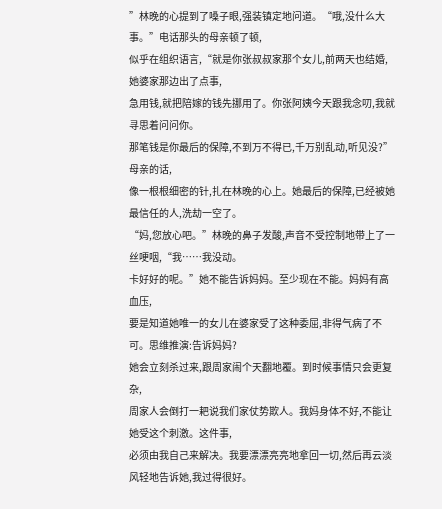”林晚的心提到了嗓子眼,强装镇定地问道。“哦,没什么大事。”电话那头的母亲顿了顿,
似乎在组织语言,“就是你张叔叔家那个女儿,前两天也结婚,她婆家那边出了点事,
急用钱,就把陪嫁的钱先挪用了。你张阿姨今天跟我念叨,我就寻思着问问你。
那笔钱是你最后的保障,不到万不得已,千万别乱动,听见没?”母亲的话,
像一根根细密的针,扎在林晚的心上。她最后的保障,已经被她最信任的人,洗劫一空了。
“妈,您放心吧。”林晚的鼻子发酸,声音不受控制地带上了一丝哽咽,“我……我没动。
卡好好的呢。”她不能告诉妈妈。至少现在不能。妈妈有高血压,
要是知道她唯一的女儿在婆家受了这种委屈,非得气病了不可。思维推演:告诉妈妈?
她会立刻杀过来,跟周家闹个天翻地覆。到时候事情只会更复杂,
周家人会倒打一耙说我们家仗势欺人。我妈身体不好,不能让她受这个刺激。这件事,
必须由我自己来解决。我要漂漂亮亮地拿回一切,然后再云淡风轻地告诉她,我过得很好。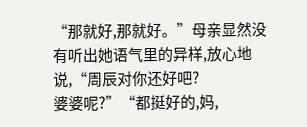“那就好,那就好。”母亲显然没有听出她语气里的异样,放心地说,“周辰对你还好吧?
婆婆呢?”“都挺好的,妈,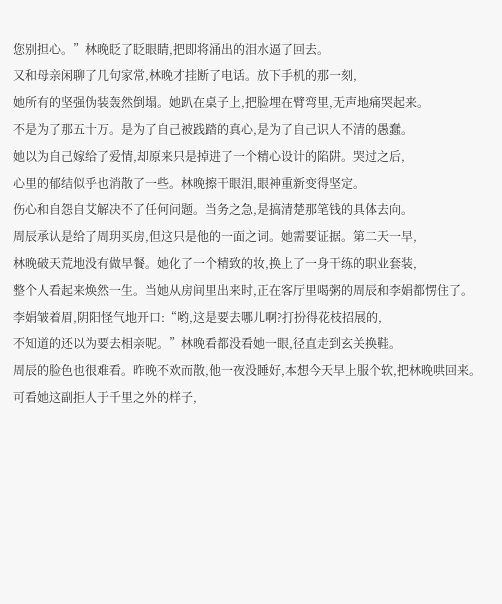您别担心。”林晚眨了眨眼睛,把即将涌出的泪水逼了回去。
又和母亲闲聊了几句家常,林晚才挂断了电话。放下手机的那一刻,
她所有的坚强伪装轰然倒塌。她趴在桌子上,把脸埋在臂弯里,无声地痛哭起来。
不是为了那五十万。是为了自己被践踏的真心,是为了自己识人不清的愚蠢。
她以为自己嫁给了爱情,却原来只是掉进了一个精心设计的陷阱。哭过之后,
心里的郁结似乎也消散了一些。林晚擦干眼泪,眼神重新变得坚定。
伤心和自怨自艾解决不了任何问题。当务之急,是搞清楚那笔钱的具体去向。
周辰承认是给了周玥买房,但这只是他的一面之词。她需要证据。第二天一早,
林晚破天荒地没有做早餐。她化了一个精致的妆,换上了一身干练的职业套装,
整个人看起来焕然一生。当她从房间里出来时,正在客厅里喝粥的周辰和李娟都愣住了。
李娟皱着眉,阴阳怪气地开口:“哟,这是要去哪儿啊?打扮得花枝招展的,
不知道的还以为要去相亲呢。”林晚看都没看她一眼,径直走到玄关换鞋。
周辰的脸色也很难看。昨晚不欢而散,他一夜没睡好,本想今天早上服个软,把林晚哄回来。
可看她这副拒人于千里之外的样子,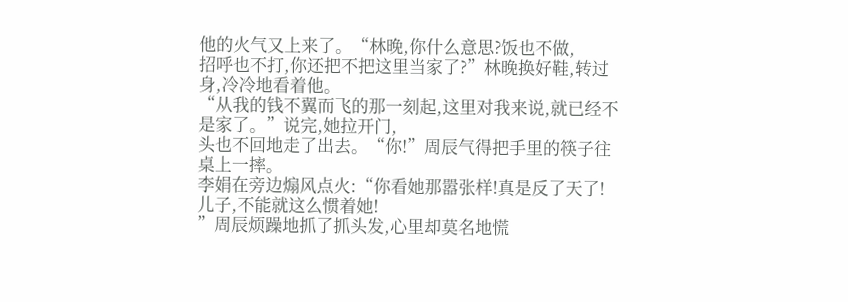他的火气又上来了。“林晚,你什么意思?饭也不做,
招呼也不打,你还把不把这里当家了?”林晚换好鞋,转过身,冷冷地看着他。
“从我的钱不翼而飞的那一刻起,这里对我来说,就已经不是家了。”说完,她拉开门,
头也不回地走了出去。“你!”周辰气得把手里的筷子往桌上一摔。
李娟在旁边煽风点火:“你看她那嚣张样!真是反了天了!儿子,不能就这么惯着她!
”周辰烦躁地抓了抓头发,心里却莫名地慌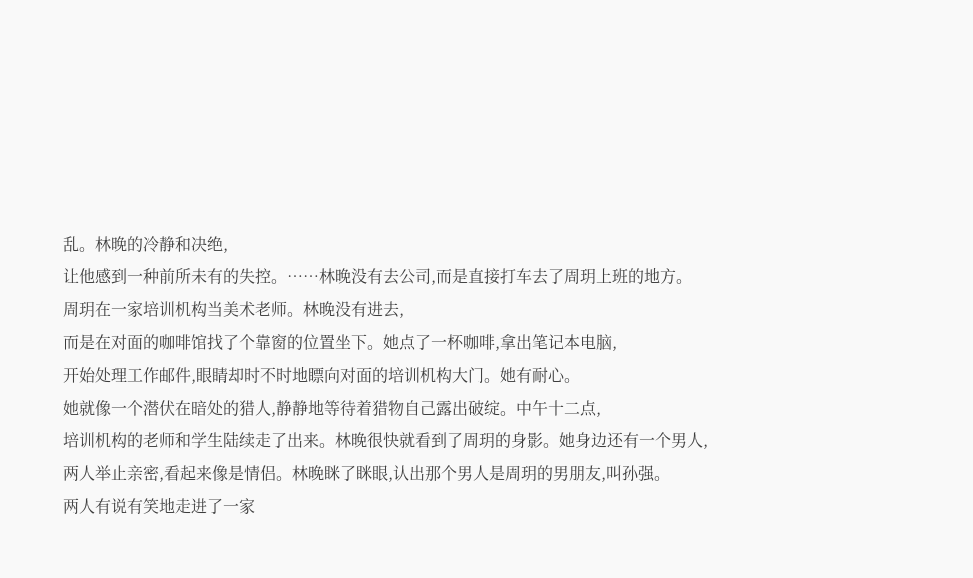乱。林晚的冷静和决绝,
让他感到一种前所未有的失控。……林晚没有去公司,而是直接打车去了周玥上班的地方。
周玥在一家培训机构当美术老师。林晚没有进去,
而是在对面的咖啡馆找了个靠窗的位置坐下。她点了一杯咖啡,拿出笔记本电脑,
开始处理工作邮件,眼睛却时不时地瞟向对面的培训机构大门。她有耐心。
她就像一个潜伏在暗处的猎人,静静地等待着猎物自己露出破绽。中午十二点,
培训机构的老师和学生陆续走了出来。林晚很快就看到了周玥的身影。她身边还有一个男人,
两人举止亲密,看起来像是情侣。林晚眯了眯眼,认出那个男人是周玥的男朋友,叫孙强。
两人有说有笑地走进了一家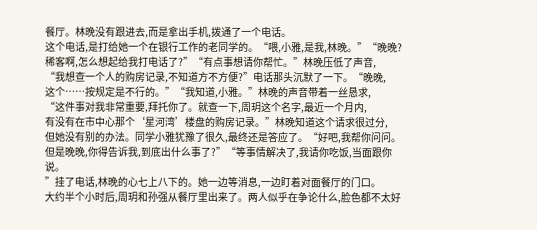餐厅。林晚没有跟进去,而是拿出手机,拨通了一个电话。
这个电话,是打给她一个在银行工作的老同学的。“喂,小雅,是我,林晚。”“晚晚?
稀客啊,怎么想起给我打电话了?”“有点事想请你帮忙。”林晚压低了声音,
“我想查一个人的购房记录,不知道方不方便?”电话那头沉默了一下。“晚晚,
这个……按规定是不行的。”“我知道,小雅。”林晚的声音带着一丝恳求,
“这件事对我非常重要,拜托你了。就查一下,周玥这个名字,最近一个月内,
有没有在市中心那个‘星河湾’楼盘的购房记录。”林晚知道这个请求很过分,
但她没有别的办法。同学小雅犹豫了很久,最终还是答应了。“好吧,我帮你问问。
但是晚晚,你得告诉我,到底出什么事了?”“等事情解决了,我请你吃饭,当面跟你说。
”挂了电话,林晚的心七上八下的。她一边等消息,一边盯着对面餐厅的门口。
大约半个小时后,周玥和孙强从餐厅里出来了。两人似乎在争论什么,脸色都不太好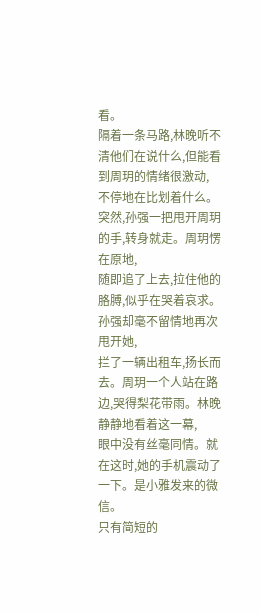看。
隔着一条马路,林晚听不清他们在说什么,但能看到周玥的情绪很激动,
不停地在比划着什么。突然,孙强一把甩开周玥的手,转身就走。周玥愣在原地,
随即追了上去,拉住他的胳膊,似乎在哭着哀求。孙强却毫不留情地再次甩开她,
拦了一辆出租车,扬长而去。周玥一个人站在路边,哭得梨花带雨。林晚静静地看着这一幕,
眼中没有丝毫同情。就在这时,她的手机震动了一下。是小雅发来的微信。
只有简短的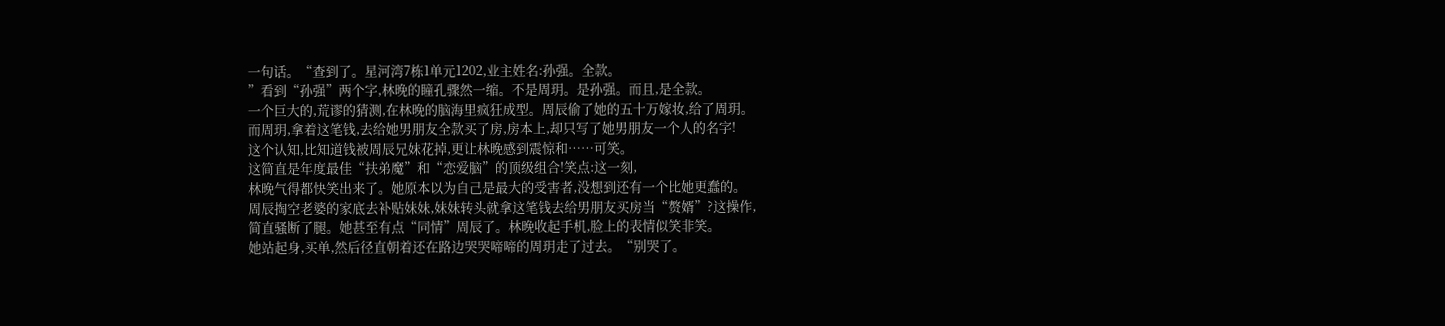一句话。“查到了。星河湾7栋1单元1202,业主姓名:孙强。全款。
”看到“孙强”两个字,林晚的瞳孔骤然一缩。不是周玥。是孙强。而且,是全款。
一个巨大的,荒谬的猜测,在林晚的脑海里疯狂成型。周辰偷了她的五十万嫁妆,给了周玥。
而周玥,拿着这笔钱,去给她男朋友全款买了房,房本上,却只写了她男朋友一个人的名字!
这个认知,比知道钱被周辰兄妹花掉,更让林晚感到震惊和……可笑。
这简直是年度最佳“扶弟魔”和“恋爱脑”的顶级组合!笑点:这一刻,
林晚气得都快笑出来了。她原本以为自己是最大的受害者,没想到还有一个比她更蠢的。
周辰掏空老婆的家底去补贴妹妹,妹妹转头就拿这笔钱去给男朋友买房当“赘婿”?这操作,
简直骚断了腿。她甚至有点“同情”周辰了。林晚收起手机,脸上的表情似笑非笑。
她站起身,买单,然后径直朝着还在路边哭哭啼啼的周玥走了过去。“别哭了。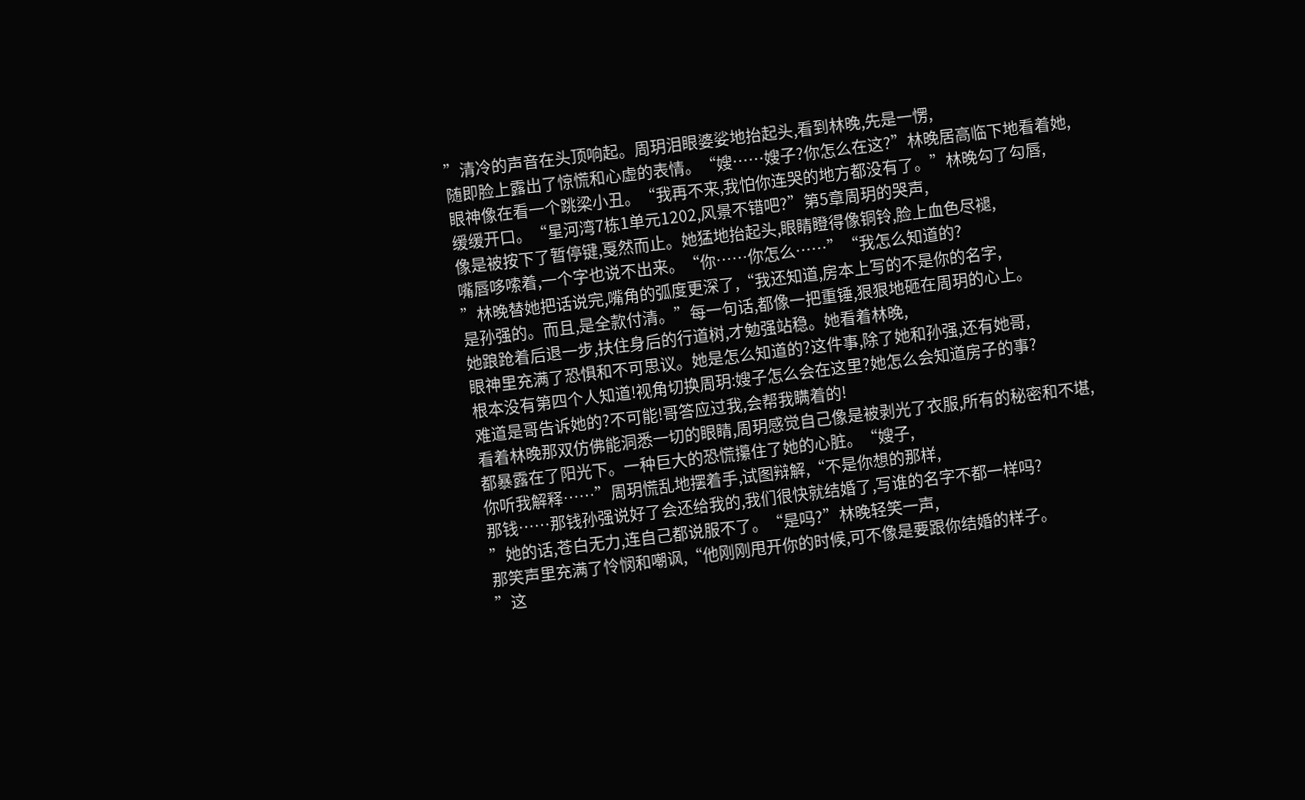”清冷的声音在头顶响起。周玥泪眼婆娑地抬起头,看到林晚,先是一愣,
随即脸上露出了惊慌和心虚的表情。“嫂……嫂子?你怎么在这?”林晚居高临下地看着她,
眼神像在看一个跳梁小丑。“我再不来,我怕你连哭的地方都没有了。”林晚勾了勾唇,
缓缓开口。“星河湾7栋1单元1202,风景不错吧?”第5章周玥的哭声,
像是被按下了暂停键,戛然而止。她猛地抬起头,眼睛瞪得像铜铃,脸上血色尽褪,
嘴唇哆嗦着,一个字也说不出来。“你……你怎么……”“我怎么知道的?
”林晚替她把话说完,嘴角的弧度更深了,“我还知道,房本上写的不是你的名字,
是孙强的。而且,是全款付清。”每一句话,都像一把重锤,狠狠地砸在周玥的心上。
她踉跄着后退一步,扶住身后的行道树,才勉强站稳。她看着林晚,
眼神里充满了恐惧和不可思议。她是怎么知道的?这件事,除了她和孙强,还有她哥,
根本没有第四个人知道!视角切换周玥:嫂子怎么会在这里?她怎么会知道房子的事?
难道是哥告诉她的?不可能!哥答应过我,会帮我瞒着的!
看着林晚那双仿佛能洞悉一切的眼睛,周玥感觉自己像是被剥光了衣服,所有的秘密和不堪,
都暴露在了阳光下。一种巨大的恐慌攥住了她的心脏。“嫂子,
你听我解释……”周玥慌乱地摆着手,试图辩解,“不是你想的那样,
那钱……那钱孙强说好了会还给我的,我们很快就结婚了,写谁的名字不都一样吗?
”她的话,苍白无力,连自己都说服不了。“是吗?”林晚轻笑一声,
那笑声里充满了怜悯和嘲讽,“他刚刚甩开你的时候,可不像是要跟你结婚的样子。
”这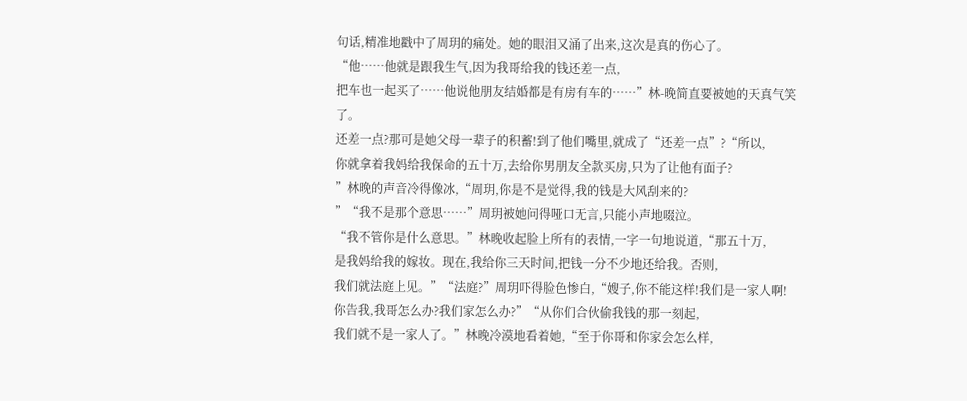句话,精准地戳中了周玥的痛处。她的眼泪又涌了出来,这次是真的伤心了。
“他……他就是跟我生气,因为我哥给我的钱还差一点,
把车也一起买了……他说他朋友结婚都是有房有车的……”林-晚简直要被她的天真气笑了。
还差一点?那可是她父母一辈子的积蓄!到了他们嘴里,就成了“还差一点”?“所以,
你就拿着我妈给我保命的五十万,去给你男朋友全款买房,只为了让他有面子?
”林晚的声音冷得像冰,“周玥,你是不是觉得,我的钱是大风刮来的?
”“我不是那个意思……”周玥被她问得哑口无言,只能小声地啜泣。
“我不管你是什么意思。”林晚收起脸上所有的表情,一字一句地说道,“那五十万,
是我妈给我的嫁妆。现在,我给你三天时间,把钱一分不少地还给我。否则,
我们就法庭上见。”“法庭?”周玥吓得脸色惨白,“嫂子,你不能这样!我们是一家人啊!
你告我,我哥怎么办?我们家怎么办?”“从你们合伙偷我钱的那一刻起,
我们就不是一家人了。”林晚冷漠地看着她,“至于你哥和你家会怎么样,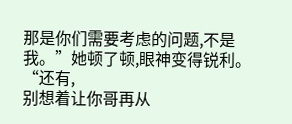那是你们需要考虑的问题,不是我。”她顿了顿,眼神变得锐利。“还有,
别想着让你哥再从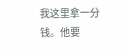我这里拿一分钱。他要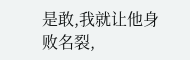是敢,我就让他身败名裂,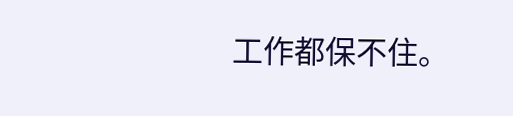工作都保不住。